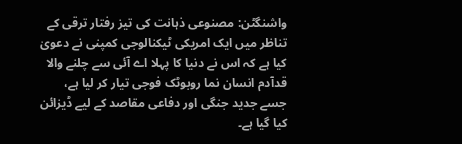واشنگٹن: مصنوعی ذہانت کی تیز رفتار ترقی کے تناظر میں ایک امریکی ٹیکنالوجی کمپنی نے دعویٰ کیا ہے کہ اس نے دنیا کا پہلا اے آئی سے چلنے والا قدآدم انسان نما روبوٹک فوجی تیار کر لیا ہے، جسے جدید جنگی اور دفاعی مقاصد کے لیے ڈیزائن کیا گیا ہے۔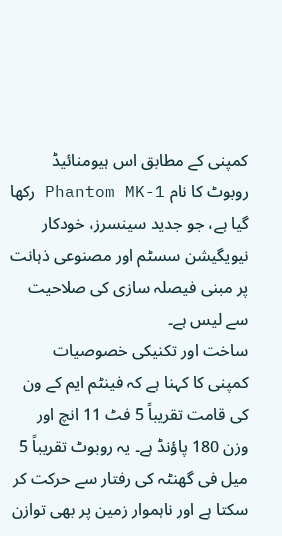کمپنی کے مطابق اس ہیومنائیڈ روبوٹ کا نام Phantom MK-1 رکھا گیا ہے، جو جدید سینسرز، خودکار نیویگیشن سسٹم اور مصنوعی ذہانت پر مبنی فیصلہ سازی کی صلاحیت سے لیس ہے۔
ساخت اور تکنیکی خصوصیات
کمپنی کا کہنا ہے کہ فینٹم ایم کے ون کی قامت تقریباً 5 فٹ 11 انچ اور وزن 180 پاؤنڈ ہے۔ یہ روبوٹ تقریباً 5 میل فی گھنٹہ کی رفتار سے حرکت کر سکتا ہے اور ناہموار زمین پر بھی توازن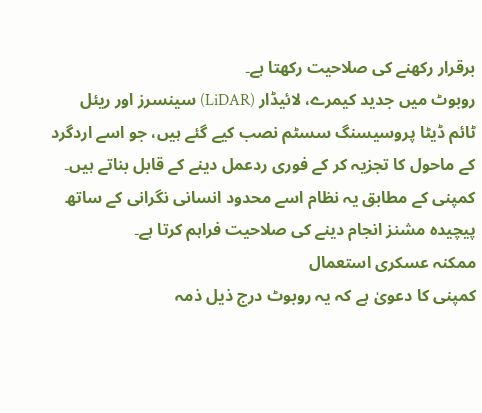برقرار رکھنے کی صلاحیت رکھتا ہے۔
روبوٹ میں جدید کیمرے، لائیڈار (LiDAR) سینسرز اور ریئل ٹائم ڈیٹا پروسیسنگ سسٹم نصب کیے گئے ہیں، جو اسے اردگرد کے ماحول کا تجزیہ کر کے فوری ردعمل دینے کے قابل بناتے ہیں۔ کمپنی کے مطابق یہ نظام اسے محدود انسانی نگرانی کے ساتھ پیچیدہ مشنز انجام دینے کی صلاحیت فراہم کرتا ہے۔
ممکنہ عسکری استعمال
کمپنی کا دعویٰ ہے کہ یہ روبوٹ درج ذیل ذمہ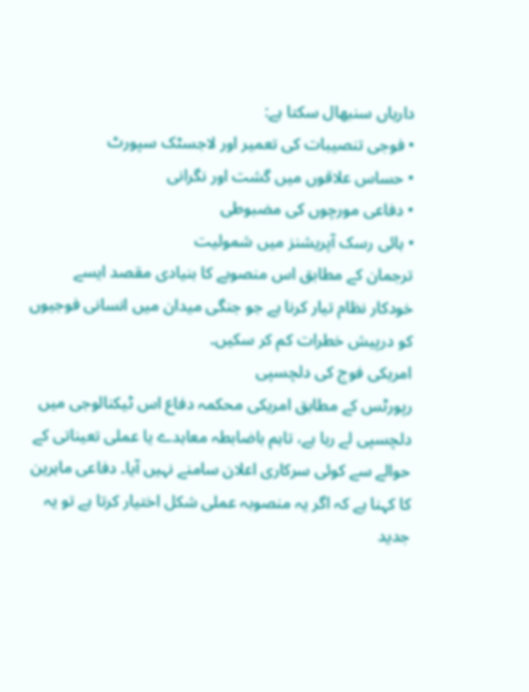داریاں سنبھال سکتا ہے:
• فوجی تنصیبات کی تعمیر اور لاجسٹک سپورٹ
• حساس علاقوں میں گشت اور نگرانی
• دفاعی مورچوں کی مضبوطی
• ہائی رسک آپریشنز میں شمولیت
ترجمان کے مطابق اس منصوبے کا بنیادی مقصد ایسے خودکار نظام تیار کرنا ہے جو جنگی میدان میں انسانی فوجیوں کو درپیش خطرات کم کر سکیں۔
امریکی فوج کی دلچسپی
رپورٹس کے مطابق امریکی محکمہ دفاع اس ٹیکنالوجی میں دلچسپی لے رہا ہے، تاہم باضابطہ معاہدے یا عملی تعیناتی کے حوالے سے کوئی سرکاری اعلان سامنے نہیں آیا۔ دفاعی ماہرین کا کہنا ہے کہ اگر یہ منصوبہ عملی شکل اختیار کرتا ہے تو یہ جدید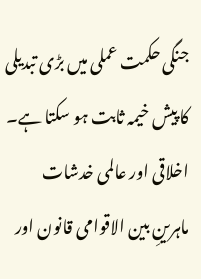جنگی حکمت عملی میں بڑی تبدیلی کا پیش خیمہ ثابت ہو سکتا ہے۔
اخلاقی اور عالمی خدشات
ماہرینِ بین الاقوامی قانون اور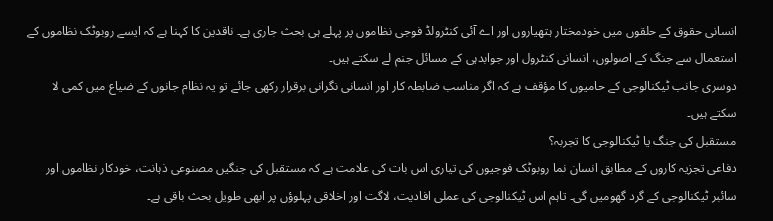انسانی حقوق کے حلقوں میں خودمختار ہتھیاروں اور اے آئی کنٹرولڈ فوجی نظاموں پر پہلے ہی بحث جاری ہے۔ ناقدین کا کہنا ہے کہ ایسے روبوٹک نظاموں کے استعمال سے جنگ کے اصولوں، انسانی کنٹرول اور جوابدہی کے مسائل جنم لے سکتے ہیں۔
دوسری جانب ٹیکنالوجی کے حامیوں کا مؤقف ہے کہ اگر مناسب ضابطہ کار اور انسانی نگرانی برقرار رکھی جائے تو یہ نظام جانوں کے ضیاع میں کمی لا سکتے ہیں۔
مستقبل کی جنگ یا ٹیکنالوجی کا تجربہ؟
دفاعی تجزیہ کاروں کے مطابق انسان نما روبوٹک فوجیوں کی تیاری اس بات کی علامت ہے کہ مستقبل کی جنگیں مصنوعی ذہانت، خودکار نظاموں اور سائبر ٹیکنالوجی کے گرد گھومیں گی۔ تاہم اس ٹیکنالوجی کی عملی افادیت، لاگت اور اخلاقی پہلوؤں پر ابھی طویل بحث باقی ہے۔